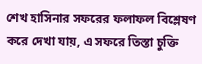শেখ হাসিনার সফরের ফলাফল বিশ্লেষণ করে দেখা যায়, এ সফরে তিস্তা চুক্তি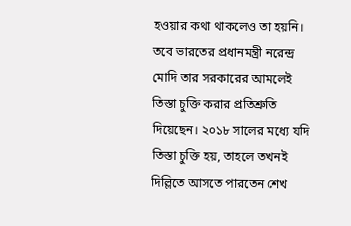হওয়ার কথা থাকলেও তা হয়নি। তবে ভারতের প্রধানমন্ত্রী নরেন্দ্র মোদি তার সরকারের আমলেই তিস্তা চুক্তি করার প্রতিশ্রুতি দিয়েছেন। ২০১৮ সালের মধ্যে যদি তিস্তা চুক্তি হয়, তাহলে তখনই দিল্লিতে আসতে পারতেন শেখ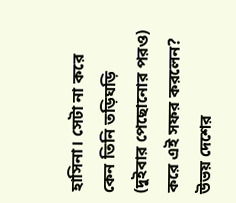হাসিনা। সেটা না করে কেন তিনি তড়িঘড়ি (দুইবার পেছোনোর পরও) করে এই সফর করলেন?
উভয় দেশের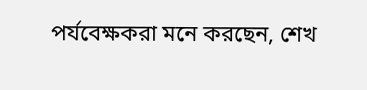পর্যবেক্ষকরা মনে করছেন, শেখ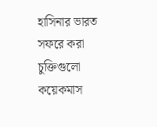হাসিনার ভারত সফরে করা চুক্তিগুলো কয়েকমাস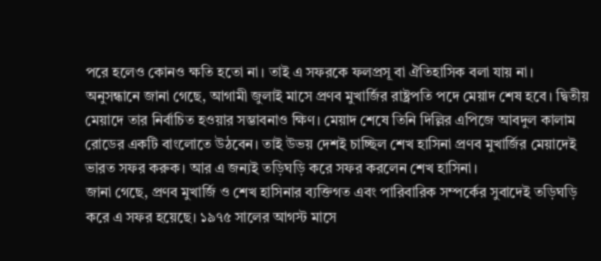পরে হলেও কোনও ক্ষতি হতো না। তাই এ সফরকে ফলপ্রসূ বা ঐতিহাসিক বলা যায় না।
অনুসন্ধানে জানা গেছে, আগামী জুলাই মাসে প্রণব মুখার্জির রাষ্ট্রপতি পদে মেয়াদ শেষ হবে। দ্বিতীয় মেয়াদে তার নির্বাচিত হওয়ার সম্ভাবনাও ক্ষিণ। মেয়াদ শেষে তিনি দিল্লির এপিজে আবদুল কালাম রোডের একটি বাংলোতে উঠবেন। তাই উভয় দেশই চাচ্ছিল শেখ হাসিনা প্রণব মুখার্জির মেয়াদেই ভারত সফর করুক। আর এ জন্যই তড়িঘড়ি করে সফর করলেন শেখ হাসিনা।
জানা গেছে, প্রণব মুখার্জি ও শেখ হাসিনার ব্যক্তিগত এবং পারিবারিক সম্পর্কের সুবাদেই তড়িঘড়ি করে এ সফর হয়েছে। ১৯৭৫ সালের আগস্ট মাসে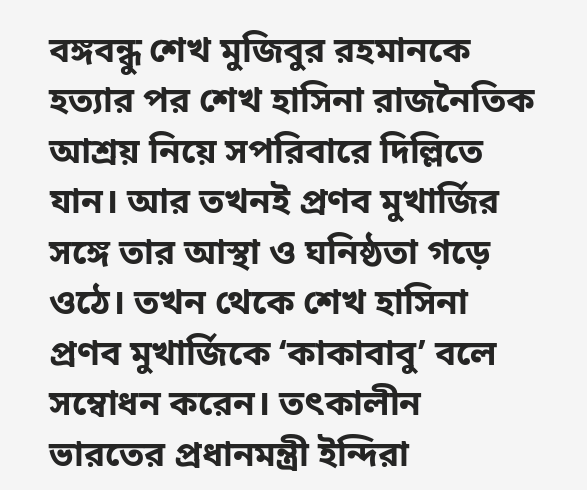বঙ্গবন্ধু শেখ মুজিবুর রহমানকে হত্যার পর শেখ হাসিনা রাজনৈতিক আশ্রয় নিয়ে সপরিবারে দিল্লিতে যান। আর তখনই প্রণব মুখার্জির সঙ্গে তার আস্থা ও ঘনিষ্ঠতা গড়ে ওঠে। তখন থেকে শেখ হাসিনা প্রণব মুখার্জিকে ‘কাকাবাবু’ বলে সম্বোধন করেন। তৎকালীন ভারতের প্রধানমন্ত্রী ইন্দিরা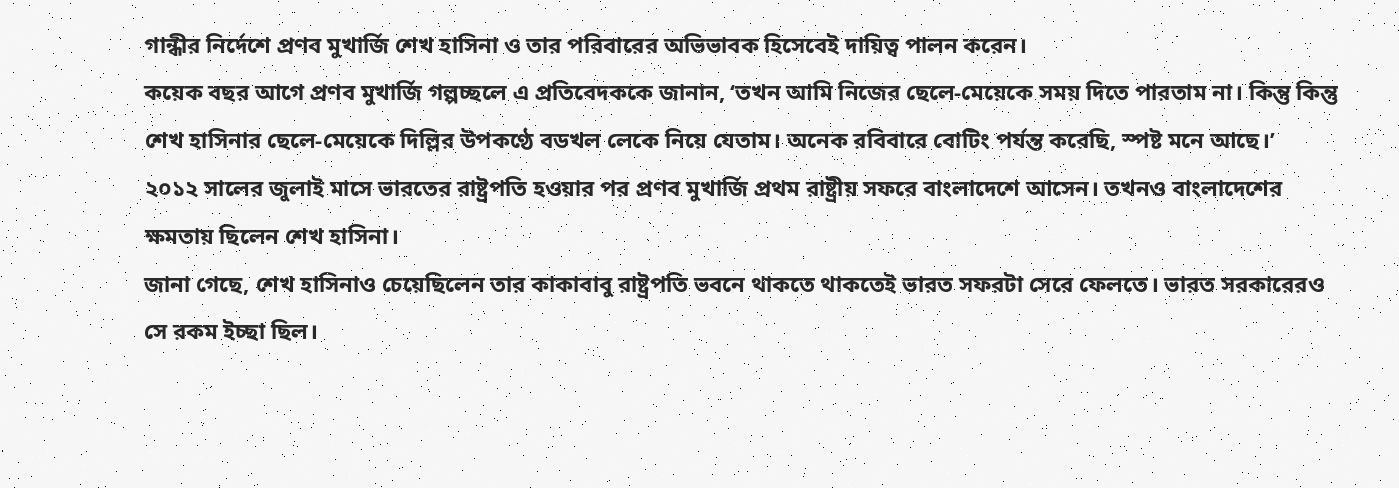গান্ধীর নির্দেশে প্রণব মুখার্জি শেখ হাসিনা ও তার পরিবারের অভিভাবক হিসেবেই দায়িত্ব পালন করেন।
কয়েক বছর আগে প্রণব মুখার্জি গল্পচ্ছলে এ প্রতিবেদককে জানান, ‘তখন আমি নিজের ছেলে-মেয়েকে সময় দিতে পারতাম না। কিন্তু কিন্তু শেখ হাসিনার ছেলে-মেয়েকে দিল্লির উপকণ্ঠে বডখল লেকে নিয়ে যেতাম। অনেক রবিবারে বোটিং পর্যন্ত করেছি, স্পষ্ট মনে আছে।’
২০১২ সালের জুলাই মাসে ভারতের রাষ্ট্রপতি হওয়ার পর প্রণব মুখার্জি প্রথম রাষ্ট্রীয় সফরে বাংলাদেশে আসেন। তখনও বাংলাদেশের ক্ষমতায় ছিলেন শেখ হাসিনা।
জানা গেছে, শেখ হাসিনাও চেয়েছিলেন তার কাকাবাবু রাষ্ট্রপতি ভবনে থাকতে থাকতেই ভারত সফরটা সেরে ফেলতে। ভারত সরকারেরও সে রকম ইচ্ছা ছিল।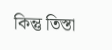কিন্তু তিস্তা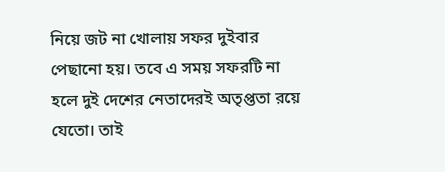নিয়ে জট না খোলায় সফর দুইবার পেছানো হয়। তবে এ সময় সফরটি না হলে দুই দেশের নেতাদেরই অতৃপ্ততা রয়ে যেতো। তাই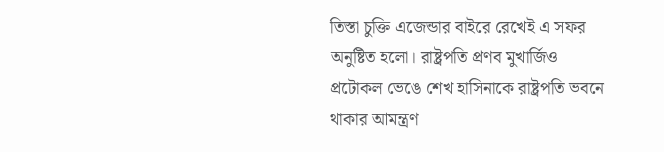তিস্তা চুক্তি এজেন্ডার বাইরে রেখেই এ সফর অনুষ্টিত হলো। রাষ্ট্রপতি প্রণব মুখার্জিও প্রটোকল ভেঙে শেখ হাসিনাকে রাষ্ট্রপতি ভবনে থাকার আমন্ত্রণ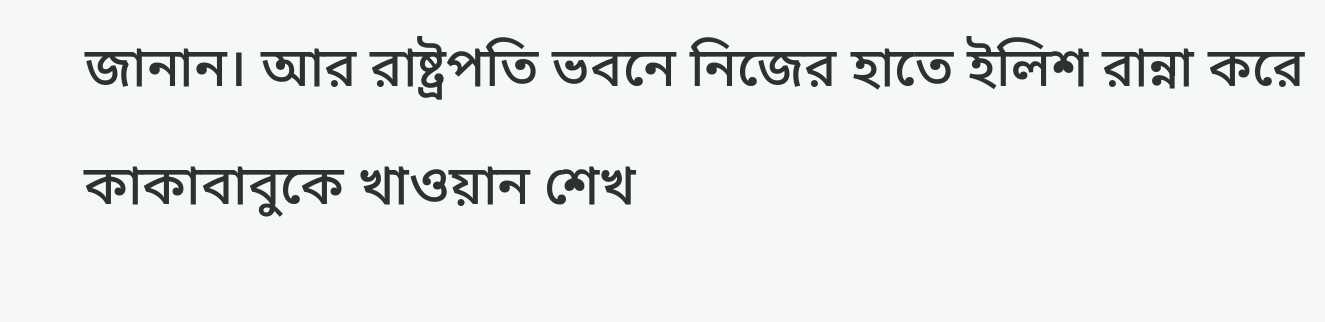জানান। আর রাষ্ট্রপতি ভবনে নিজের হাতে ইলিশ রান্না করে কাকাবাবুকে খাওয়ান শেখ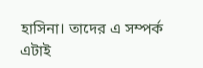হাসিনা। তাদের এ সম্পর্ক এটাই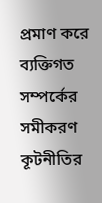প্রমাণ করে ব্যক্তিগত সম্পর্কের সমীকরণ কূটনীতির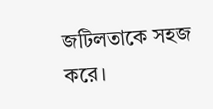জটিলতাকে সহজ করে।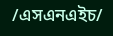/এসএনএইচ/